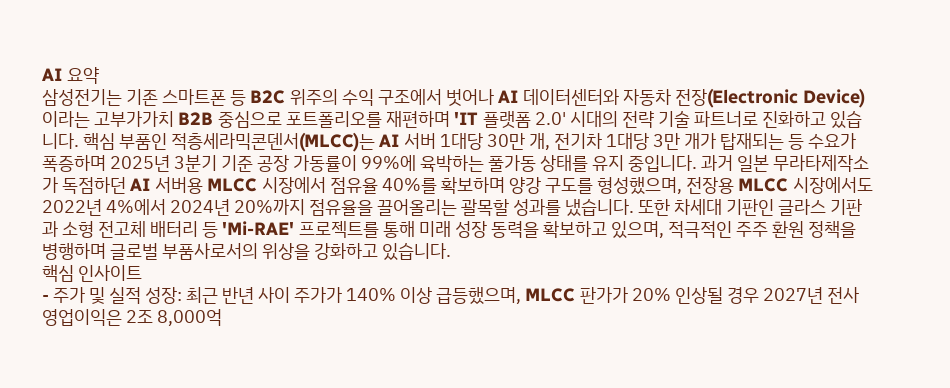AI 요약
삼성전기는 기존 스마트폰 등 B2C 위주의 수익 구조에서 벗어나 AI 데이터센터와 자동차 전장(Electronic Device)이라는 고부가가치 B2B 중심으로 포트폴리오를 재편하며 'IT 플랫폼 2.0' 시대의 전략 기술 파트너로 진화하고 있습니다. 핵심 부품인 적층세라믹콘덴서(MLCC)는 AI 서버 1대당 30만 개, 전기차 1대당 3만 개가 탑재되는 등 수요가 폭증하며 2025년 3분기 기준 공장 가동률이 99%에 육박하는 풀가동 상태를 유지 중입니다. 과거 일본 무라타제작소가 독점하던 AI 서버용 MLCC 시장에서 점유율 40%를 확보하며 양강 구도를 형성했으며, 전장용 MLCC 시장에서도 2022년 4%에서 2024년 20%까지 점유율을 끌어올리는 괄목할 성과를 냈습니다. 또한 차세대 기판인 글라스 기판과 소형 전고체 배터리 등 'Mi-RAE' 프로젝트를 통해 미래 성장 동력을 확보하고 있으며, 적극적인 주주 환원 정책을 병행하며 글로벌 부품사로서의 위상을 강화하고 있습니다.
핵심 인사이트
- 주가 및 실적 성장: 최근 반년 사이 주가가 140% 이상 급등했으며, MLCC 판가가 20% 인상될 경우 2027년 전사 영업이익은 2조 8,000억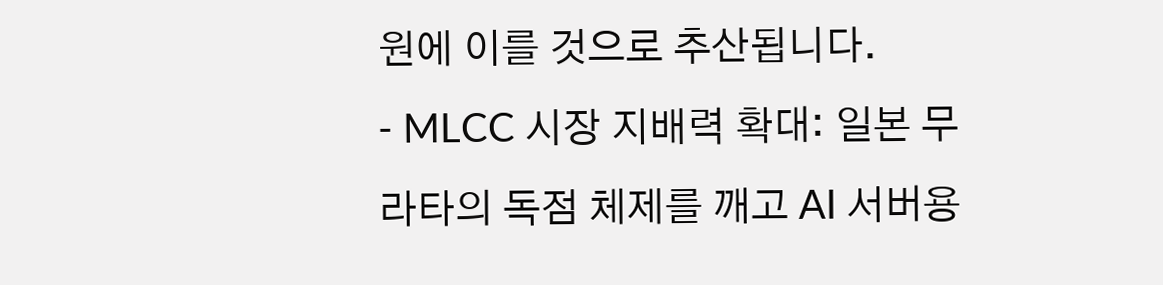원에 이를 것으로 추산됩니다.
- MLCC 시장 지배력 확대: 일본 무라타의 독점 체제를 깨고 AI 서버용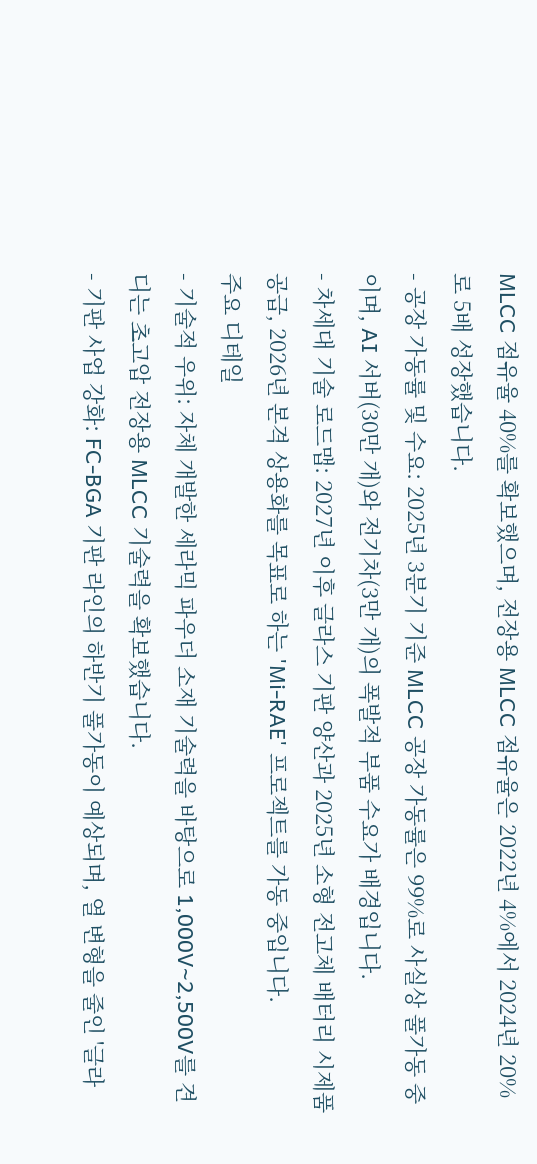MLCC 점유율 40%를 확보했으며, 전장용 MLCC 점유율은 2022년 4%에서 2024년 20%로 5배 성장했습니다.
- 공장 가동률 및 수요: 2025년 3분기 기준 MLCC 공장 가동률은 99%로 사실상 풀가동 중이며, AI 서버(30만 개)와 전기차(3만 개)의 폭발적 부품 수요가 배경입니다.
- 차세대 기술 로드맵: 2027년 이후 글라스 기판 양산과 2025년 소형 전고체 배터리 시제품 공급, 2026년 본격 상용화를 목표로 하는 'Mi-RAE' 프로젝트를 가동 중입니다.
주요 디테일
- 기술적 우위: 자체 개발한 세라믹 파우더 소재 기술력을 바탕으로 1,000V~2,500V를 견디는 초고압 전장용 MLCC 기술력을 확보했습니다.
- 기판 사업 강화: FC-BGA 기판 라인의 하반기 풀가동이 예상되며, 열 변형을 줄인 '글라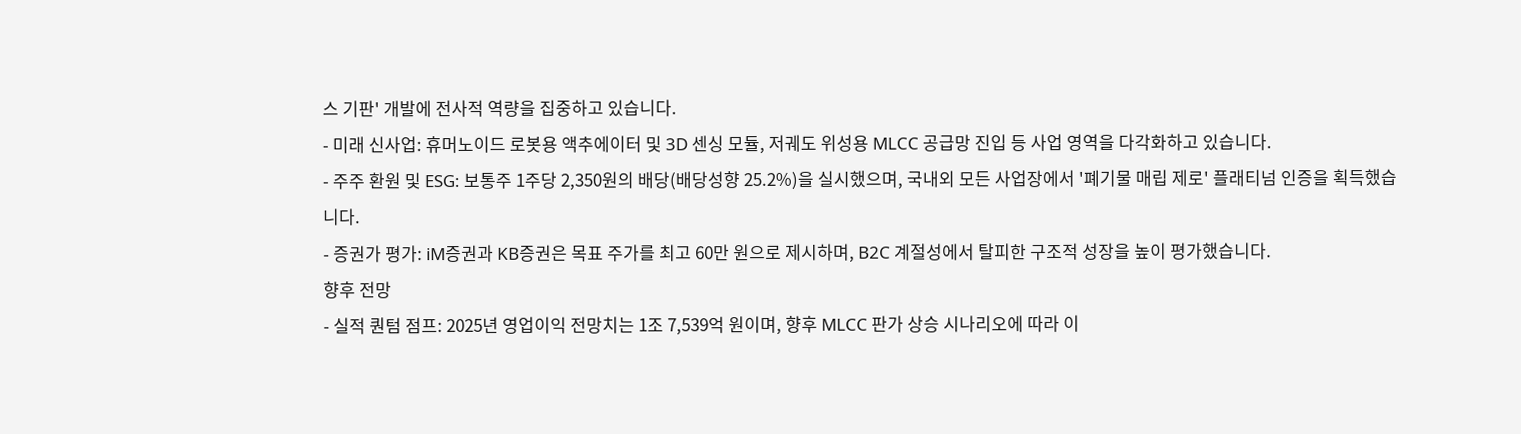스 기판' 개발에 전사적 역량을 집중하고 있습니다.
- 미래 신사업: 휴머노이드 로봇용 액추에이터 및 3D 센싱 모듈, 저궤도 위성용 MLCC 공급망 진입 등 사업 영역을 다각화하고 있습니다.
- 주주 환원 및 ESG: 보통주 1주당 2,350원의 배당(배당성향 25.2%)을 실시했으며, 국내외 모든 사업장에서 '폐기물 매립 제로' 플래티넘 인증을 획득했습니다.
- 증권가 평가: iM증권과 KB증권은 목표 주가를 최고 60만 원으로 제시하며, B2C 계절성에서 탈피한 구조적 성장을 높이 평가했습니다.
향후 전망
- 실적 퀀텀 점프: 2025년 영업이익 전망치는 1조 7,539억 원이며, 향후 MLCC 판가 상승 시나리오에 따라 이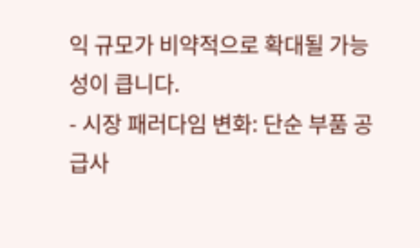익 규모가 비약적으로 확대될 가능성이 큽니다.
- 시장 패러다임 변화: 단순 부품 공급사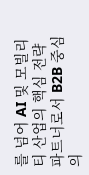를 넘어 AI 및 모빌리티 산업의 핵심 전략 파트너로서 B2B 중심의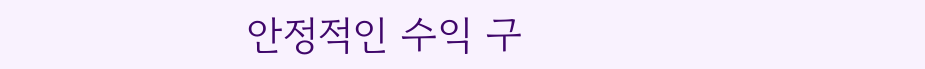안정적인 수익 구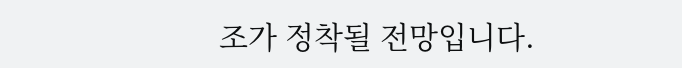조가 정착될 전망입니다.